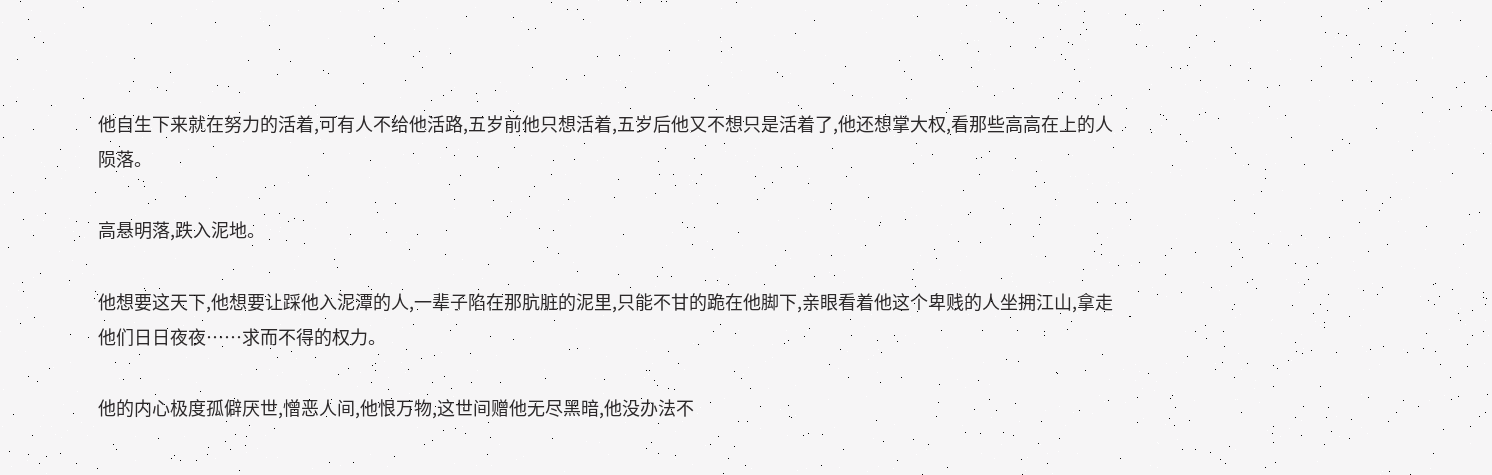他自生下来就在努力的活着,可有人不给他活路,五岁前他只想活着,五岁后他又不想只是活着了,他还想掌大权,看那些高高在上的人陨落。

高悬明落,跌入泥地。

他想要这天下,他想要让踩他入泥潭的人,一辈子陷在那肮脏的泥里,只能不甘的跪在他脚下,亲眼看着他这个卑贱的人坐拥江山,拿走他们日日夜夜……求而不得的权力。

他的内心极度孤僻厌世,憎恶人间,他恨万物,这世间赠他无尽黑暗,他没办法不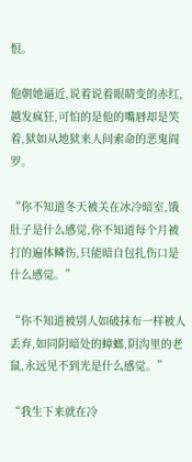恨。

他朝她逼近,说着说着眼睛变的赤红,越发疯狂,可怕的是他的嘴唇却是笑着,狱如从地狱来人间索命的恶鬼阎罗。

“你不知道冬天被关在冰冷暗室,饿肚子是什么感觉,你不知道每个月被打的遍体鳞伤,只能暗自包扎伤口是什么感觉。”

“你不知道被别人如破抹布一样被人丢弃,如同阴暗处的蟑螂,阴沟里的老鼠,永远见不到光是什么感觉。”

“我生下来就在冷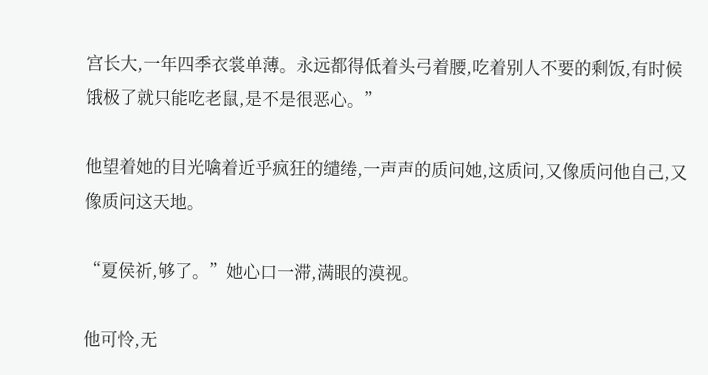宫长大,一年四季衣裳单薄。永远都得低着头弓着腰,吃着别人不要的剩饭,有时候饿极了就只能吃老鼠,是不是很恶心。”

他望着她的目光噙着近乎疯狂的缱绻,一声声的质问她,这质问,又像质问他自己,又像质问这天地。

“夏侯祈,够了。”她心口一滞,满眼的漠视。

他可怜,无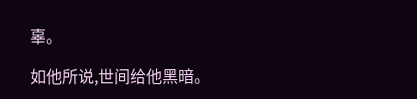辜。

如他所说,世间给他黑暗。